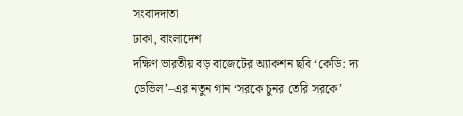সংবাদদাতা
ঢাকা, বাংলাদেশ
দক্ষিণ ভারতীয় বড় বাজেটের অ্যাকশন ছবি ‘কেডি: দ্য ডেভিল’–এর নতুন গান ‘সরকে চুনর তেরি সরকে’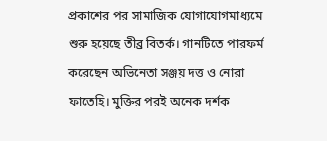প্রকাশের পর সামাজিক যোগাযোগমাধ্যমে শুরু হয়েছে তীব্র বিতর্ক। গানটিতে পারফর্ম করেছেন অভিনেতা সঞ্জয় দত্ত ও নোরা ফাতেহি। মুক্তির পরই অনেক দর্শক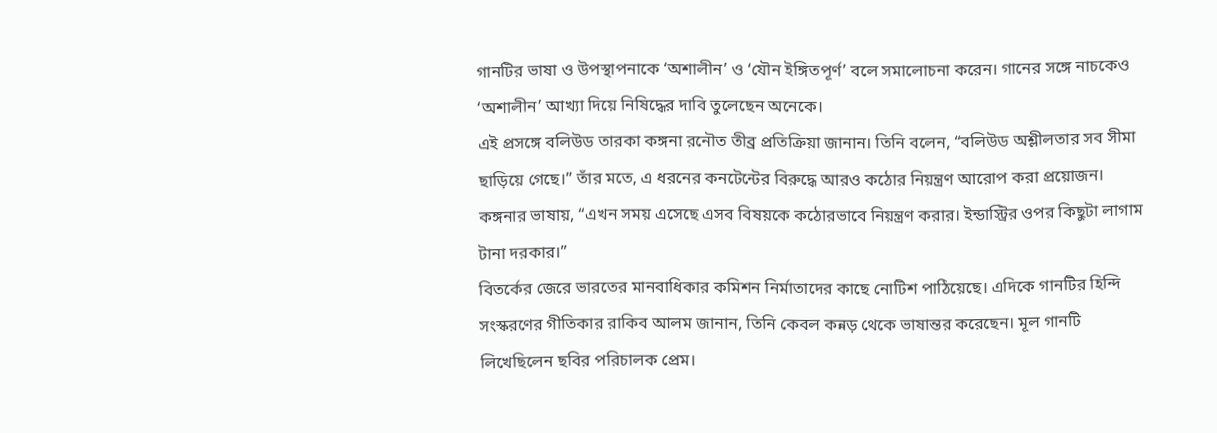গানটির ভাষা ও উপস্থাপনাকে ‘অশালীন’ ও ‘যৌন ইঙ্গিতপূর্ণ’ বলে সমালোচনা করেন। গানের সঙ্গে নাচকেও ‘অশালীন’ আখ্যা দিয়ে নিষিদ্ধের দাবি তুলেছেন অনেকে।
এই প্রসঙ্গে বলিউড তারকা কঙ্গনা রনৌত তীব্র প্রতিক্রিয়া জানান। তিনি বলেন, “বলিউড অশ্লীলতার সব সীমা ছাড়িয়ে গেছে।” তাঁর মতে, এ ধরনের কনটেন্টের বিরুদ্ধে আরও কঠোর নিয়ন্ত্রণ আরোপ করা প্রয়োজন। কঙ্গনার ভাষায়, “এখন সময় এসেছে এসব বিষয়কে কঠোরভাবে নিয়ন্ত্রণ করার। ইন্ডাস্ট্রির ওপর কিছুটা লাগাম টানা দরকার।”
বিতর্কের জেরে ভারতের মানবাধিকার কমিশন নির্মাতাদের কাছে নোটিশ পাঠিয়েছে। এদিকে গানটির হিন্দি সংস্করণের গীতিকার রাকিব আলম জানান, তিনি কেবল কন্নড় থেকে ভাষান্তর করেছেন। মূল গানটি লিখেছিলেন ছবির পরিচালক প্রেম।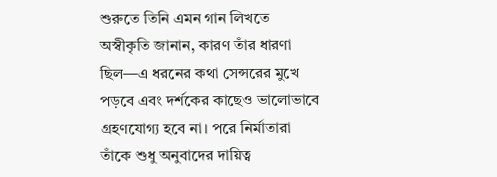শুরুতে তিনি এমন গান লিখতে অস্বীকৃতি জানান, কারণ তাঁর ধারণা ছিল—এ ধরনের কথা সেন্সরের মুখে পড়বে এবং দর্শকের কাছেও ভালোভাবে গ্রহণযোগ্য হবে না। পরে নির্মাতারা তাঁকে শুধু অনুবাদের দায়িত্ব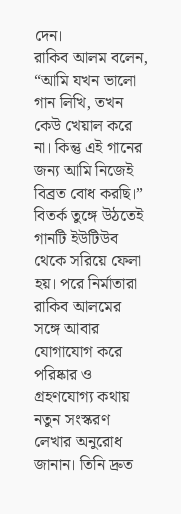দেন।
রাকিব আলম বলেন, “আমি যখন ভালো গান লিখি, তখন কেউ খেয়াল করে না। কিন্তু এই গানের জন্য আমি নিজেই বিব্রত বোধ করছি।” বিতর্ক তুঙ্গে উঠতেই গানটি ইউটিউব থেকে সরিয়ে ফেলা হয়। পরে নির্মাতারা রাকিব আলমের সঙ্গে আবার যোগাযোগ করে পরিষ্কার ও গ্রহণযোগ্য কথায় নতুন সংস্করণ লেখার অনুরোধ জানান। তিনি দ্রুত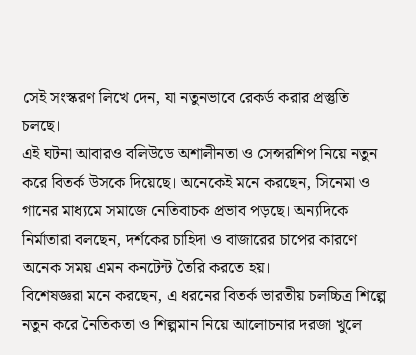সেই সংস্করণ লিখে দেন, যা নতুনভাবে রেকর্ড করার প্রস্তুতি চলছে।
এই ঘটনা আবারও বলিউডে অশালীনতা ও সেন্সরশিপ নিয়ে নতুন করে বিতর্ক উসকে দিয়েছে। অনেকেই মনে করছেন, সিনেমা ও গানের মাধ্যমে সমাজে নেতিবাচক প্রভাব পড়ছে। অন্যদিকে নির্মাতারা বলছেন, দর্শকের চাহিদা ও বাজারের চাপের কারণে অনেক সময় এমন কনটেন্ট তৈরি করতে হয়।
বিশেষজ্ঞরা মনে করছেন, এ ধরনের বিতর্ক ভারতীয় চলচ্চিত্র শিল্পে নতুন করে নৈতিকতা ও শিল্পমান নিয়ে আলোচনার দরজা খুলে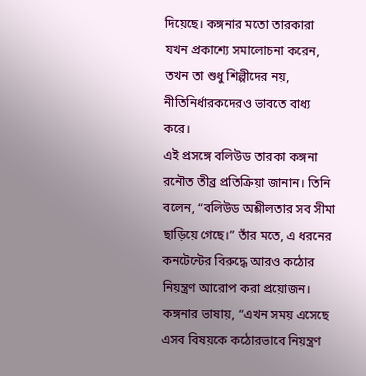দিয়েছে। কঙ্গনার মতো তারকারা যখন প্রকাশ্যে সমালোচনা করেন, তখন তা শুধু শিল্পীদের নয়, নীতিনির্ধারকদেরও ভাবতে বাধ্য করে।
এই প্রসঙ্গে বলিউড তারকা কঙ্গনা রনৌত তীব্র প্রতিক্রিয়া জানান। তিনি বলেন, “বলিউড অশ্লীলতার সব সীমা ছাড়িয়ে গেছে।” তাঁর মতে, এ ধরনের কনটেন্টের বিরুদ্ধে আরও কঠোর নিয়ন্ত্রণ আরোপ করা প্রয়োজন। কঙ্গনার ভাষায়, “এখন সময় এসেছে এসব বিষয়কে কঠোরভাবে নিয়ন্ত্রণ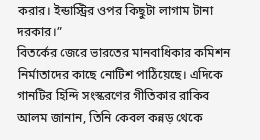করার। ইন্ডাস্ট্রির ওপর কিছুটা লাগাম টানা দরকার।”
বিতর্কের জেরে ভারতের মানবাধিকার কমিশন নির্মাতাদের কাছে নোটিশ পাঠিয়েছে। এদিকে গানটির হিন্দি সংস্করণের গীতিকার রাকিব আলম জানান, তিনি কেবল কন্নড় থেকে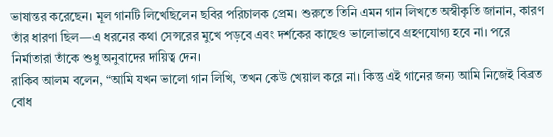ভাষান্তর করেছেন। মূল গানটি লিখেছিলেন ছবির পরিচালক প্রেম। শুরুতে তিনি এমন গান লিখতে অস্বীকৃতি জানান, কারণ তাঁর ধারণা ছিল—এ ধরনের কথা সেন্সরের মুখে পড়বে এবং দর্শকের কাছেও ভালোভাবে গ্রহণযোগ্য হবে না। পরে নির্মাতারা তাঁকে শুধু অনুবাদের দায়িত্ব দেন।
রাকিব আলম বলেন, “আমি যখন ভালো গান লিখি, তখন কেউ খেয়াল করে না। কিন্তু এই গানের জন্য আমি নিজেই বিব্রত বোধ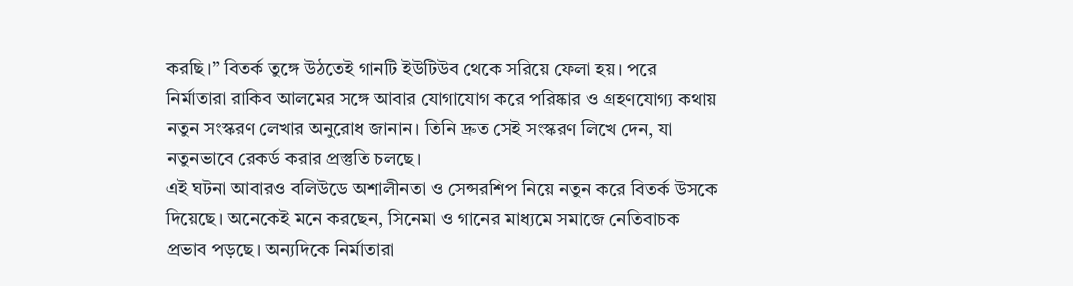করছি।” বিতর্ক তুঙ্গে উঠতেই গানটি ইউটিউব থেকে সরিয়ে ফেলা হয়। পরে নির্মাতারা রাকিব আলমের সঙ্গে আবার যোগাযোগ করে পরিষ্কার ও গ্রহণযোগ্য কথায় নতুন সংস্করণ লেখার অনুরোধ জানান। তিনি দ্রুত সেই সংস্করণ লিখে দেন, যা নতুনভাবে রেকর্ড করার প্রস্তুতি চলছে।
এই ঘটনা আবারও বলিউডে অশালীনতা ও সেন্সরশিপ নিয়ে নতুন করে বিতর্ক উসকে দিয়েছে। অনেকেই মনে করছেন, সিনেমা ও গানের মাধ্যমে সমাজে নেতিবাচক প্রভাব পড়ছে। অন্যদিকে নির্মাতারা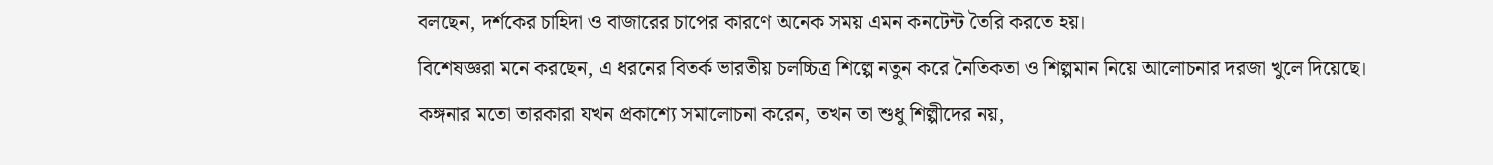বলছেন, দর্শকের চাহিদা ও বাজারের চাপের কারণে অনেক সময় এমন কনটেন্ট তৈরি করতে হয়।
বিশেষজ্ঞরা মনে করছেন, এ ধরনের বিতর্ক ভারতীয় চলচ্চিত্র শিল্পে নতুন করে নৈতিকতা ও শিল্পমান নিয়ে আলোচনার দরজা খুলে দিয়েছে। কঙ্গনার মতো তারকারা যখন প্রকাশ্যে সমালোচনা করেন, তখন তা শুধু শিল্পীদের নয়,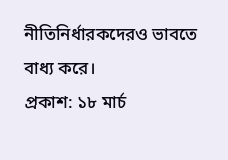নীতিনির্ধারকদেরও ভাবতে বাধ্য করে।
প্রকাশ: ১৮ মার্চ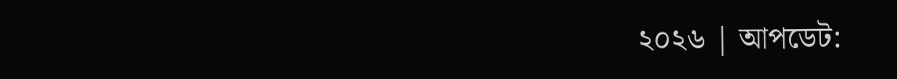২০২৬ | আপডেট: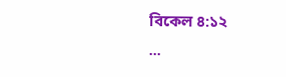বিকেল ৪:১২
...